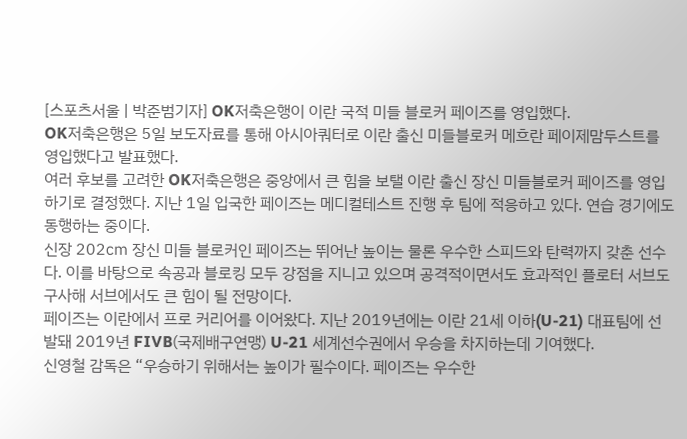[스포츠서울 | 박준범기자] OK저축은행이 이란 국적 미들 블로커 페이즈를 영입했다.
OK저축은행은 5일 보도자료를 통해 아시아쿼터로 이란 출신 미들블로커 메흐란 페이제맘두스트를 영입했다고 발표했다.
여러 후보를 고려한 OK저축은행은 중앙에서 큰 힘을 보탤 이란 출신 장신 미들블로커 페이즈를 영입하기로 결정했다. 지난 1일 입국한 페이즈는 메디컬테스트 진행 후 팀에 적응하고 있다. 연습 경기에도 동행하는 중이다.
신장 202㎝ 장신 미들 블로커인 페이즈는 뛰어난 높이는 물론 우수한 스피드와 탄력까지 갖춘 선수다. 이를 바탕으로 속공과 블로킹 모두 강점을 지니고 있으며 공격적이면서도 효과적인 플로터 서브도 구사해 서브에서도 큰 힘이 될 전망이다.
페이즈는 이란에서 프로 커리어를 이어왔다. 지난 2019년에는 이란 21세 이하(U-21) 대표팀에 선발돼 2019년 FIVB(국제배구연맹) U-21 세계선수권에서 우승을 차지하는데 기여했다.
신영철 감독은 “우승하기 위해서는 높이가 필수이다. 페이즈는 우수한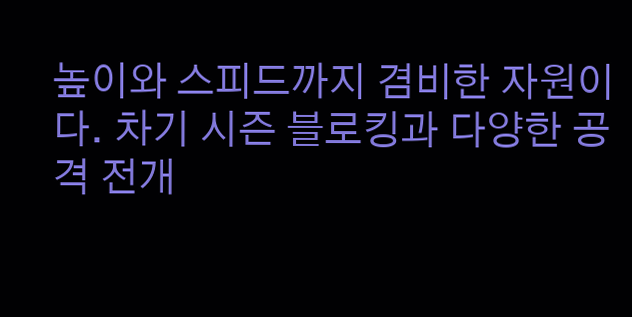높이와 스피드까지 겸비한 자원이다. 차기 시즌 블로킹과 다양한 공격 전개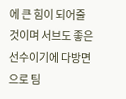에 큰 힘이 되어줄 것이며 서브도 좋은 선수이기에 다방면으로 팀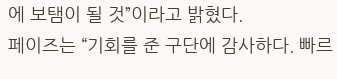에 보탬이 될 것”이라고 밝혔다.
페이즈는 “기회를 준 구단에 감사하다. 빠르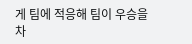게 팀에 적응해 팀이 우승을 차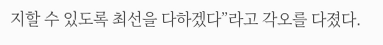지할 수 있도록 최선을 다하겠다”라고 각오를 다졌다.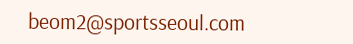beom2@sportsseoul.com